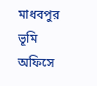মাধবপুর ভূমি অফিসে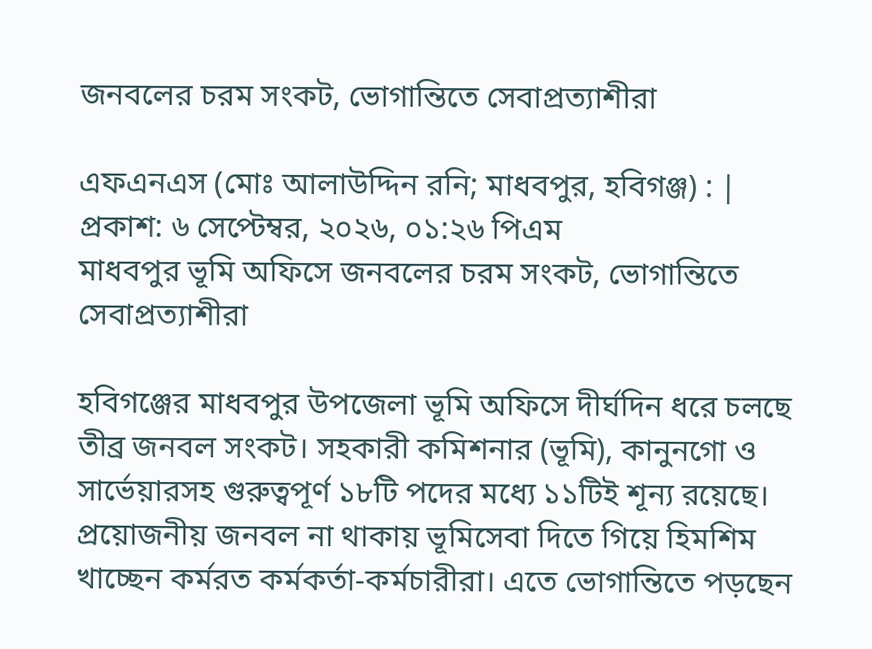জনবলের চরম সংকট, ভোগান্তিতে সেবাপ্রত্যাশীরা

এফএনএস (মোঃ আলাউদ্দিন রনি; মাধবপুর, হবিগঞ্জ) : | প্রকাশ: ৬ সেপ্টেম্বর, ২০২৬, ০১:২৬ পিএম
মাধবপুর ভূমি অফিসে জনবলের চরম সংকট, ভোগান্তিতে সেবাপ্রত্যাশীরা

হবিগঞ্জের মাধবপুর উপজেলা ভূমি অফিসে দীর্ঘদিন ধরে চলছে তীব্র জনবল সংকট। সহকারী কমিশনার (ভূমি), কানুনগো ও সার্ভেয়ারসহ গুরুত্বপূর্ণ ১৮টি পদের মধ্যে ১১টিই শূন্য রয়েছে। প্রয়োজনীয় জনবল না থাকায় ভূমিসেবা দিতে গিয়ে হিমশিম খাচ্ছেন কর্মরত কর্মকর্তা-কর্মচারীরা। এতে ভোগান্তিতে পড়ছেন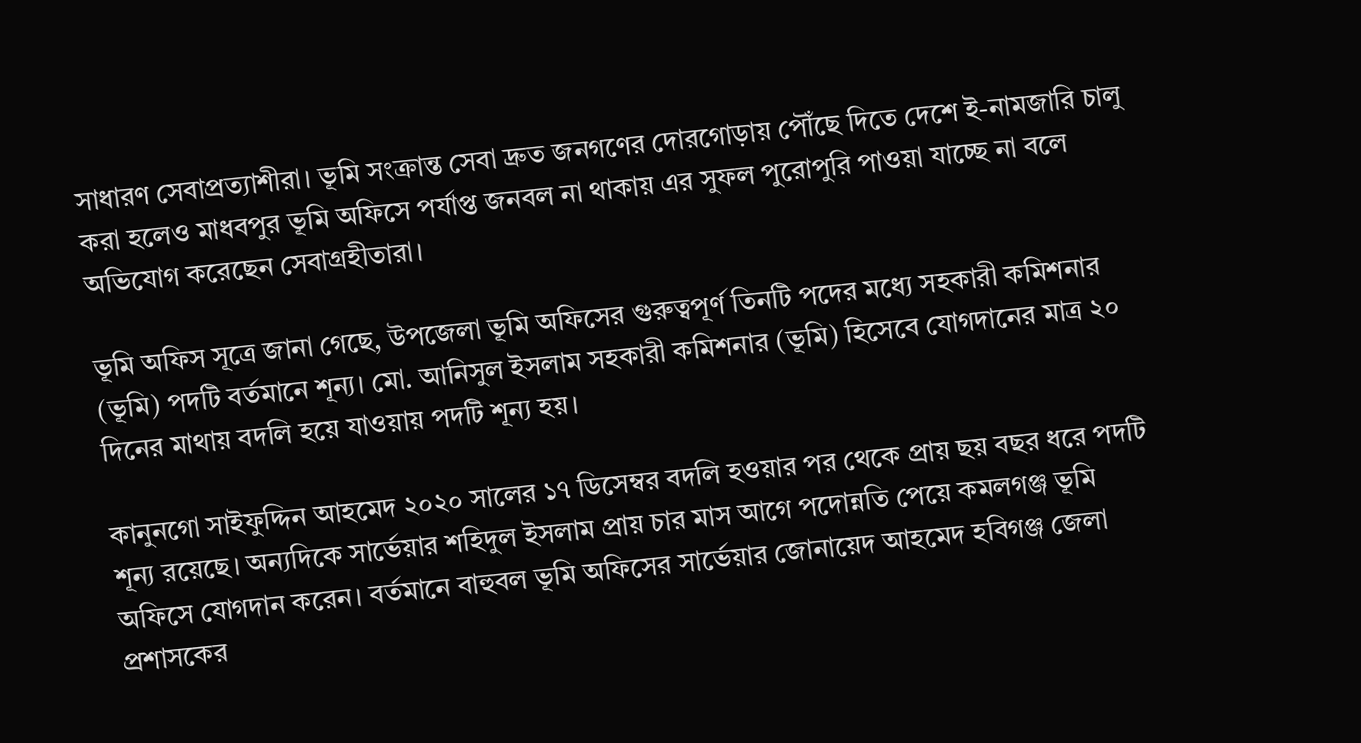সাধারণ সেবাপ্রত্যাশীরা। ভূমি সংক্রান্ত সেবা দ্রুত জনগণের দোরগোড়ায় পৌঁছে দিতে দেশে ই-নামজারি চালু করা হলেও মাধবপুর ভূমি অফিসে পর্যাপ্ত জনবল না থাকায় এর সুফল পুরোপুরি পাওয়া যাচ্ছে না বলে অভিযোগ করেছেন সেবাগ্রহীতারা।

ভূমি অফিস সূত্রে জানা গেছে, উপজেলা ভূমি অফিসের গুরুত্বপূর্ণ তিনটি পদের মধ্যে সহকারী কমিশনার (ভূমি) পদটি বর্তমানে শূন্য। মো. আনিসুল ইসলাম সহকারী কমিশনার (ভূমি) হিসেবে যোগদানের মাত্র ২০ দিনের মাথায় বদলি হয়ে যাওয়ায় পদটি শূন্য হয়।

কানুনগো সাইফুদ্দিন আহমেদ ২০২০ সালের ১৭ ডিসেম্বর বদলি হওয়ার পর থেকে প্রায় ছয় বছর ধরে পদটি শূন্য রয়েছে। অন্যদিকে সার্ভেয়ার শহিদুল ইসলাম প্রায় চার মাস আগে পদোন্নতি পেয়ে কমলগঞ্জ ভূমি অফিসে যোগদান করেন। বর্তমানে বাহুবল ভূমি অফিসের সার্ভেয়ার জোনায়েদ আহমেদ হবিগঞ্জ জেলা প্রশাসকের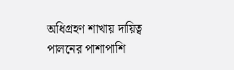অধিগ্রহণ শাখায় দায়িত্ব পালনের পাশাপাশি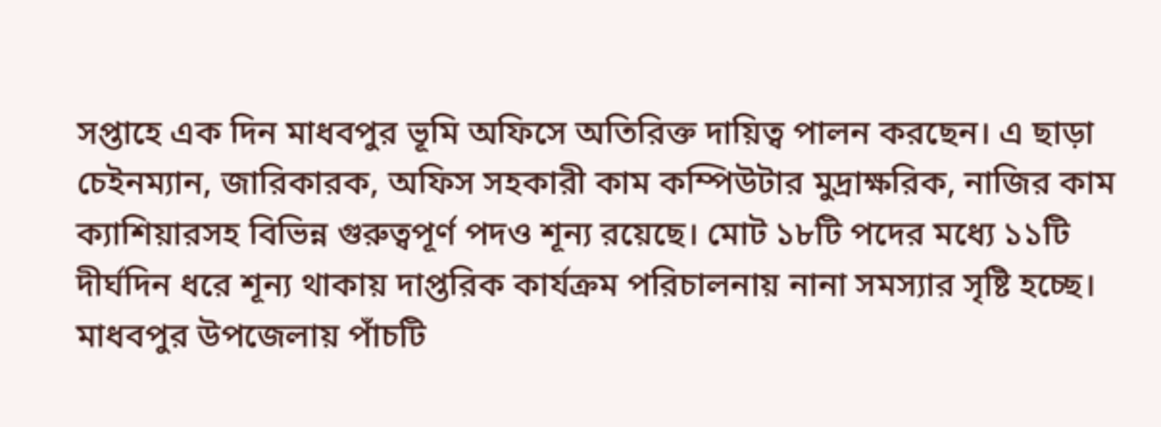সপ্তাহে এক দিন মাধবপুর ভূমি অফিসে অতিরিক্ত দায়িত্ব পালন করছেন। এ ছাড়া চেইনম্যান, জারিকারক, অফিস সহকারী কাম কম্পিউটার মুদ্রাক্ষরিক, নাজির কাম ক্যাশিয়ারসহ বিভিন্ন গুরুত্বপূর্ণ পদও শূন্য রয়েছে। মোট ১৮টি পদের মধ্যে ১১টি দীর্ঘদিন ধরে শূন্য থাকায় দাপ্তরিক কার্যক্রম পরিচালনায় নানা সমস্যার সৃষ্টি হচ্ছে। মাধবপুর উপজেলায় পাঁচটি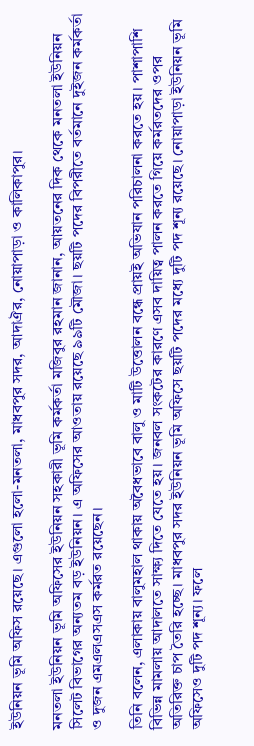ইউনিয়ন ভূমি অফিস রয়েছে। এগুলো হলো-মনতলা, মাধবপুর সদর, আদাঐর, নোয়াপাড়া ও কালিকাপুর।

মনতলা ইউনিয়ন ভূমি অফিসের ইউনিয়ন সহকারী ভূমি কর্মকর্তা মজিবুর রহমান জানান, আয়তনের দিক থেকে মনতলা ইউনিয়ন সিলেট বিভাগের অন্যতম বড় ইউনিয়ন। এ অফিসের আওতায় রয়েছে ৯৯টি মৌজা। ছয়টি পদের বিপরীতে বর্তমানে দুইজন কর্মকর্তা ও দুজন এমএলএসএস কর্মরত রয়েছেন।

তিনি বলেন, এলাকায় বালুমহাল থাকায় অবৈধভাবে বালু ও মাটি উত্তোলন বন্ধে প্রায়ই অভিযান পরিচালনা করতে হয়। পাশাপাশি বিভিন্ন মামলায় আদালতে সাক্ষ্য দিতে যেতে হয়। জনবল সংকটের কারণে এসব দায়িত্ব পালন করতে গিয়ে কর্মরতদের ওপর অতিরিক্ত চাপ তৈরি হচ্ছে। মাধবপুর সদর ইউনিয়ন ভূমি অফিসে ছয়টি পদের মধ্যে দুটি পদ শূন্য রয়েছে। নোয়াপাড়া ইউনিয়ন ভূমি অফিসেও দুটি পদ শূন্য। ফলে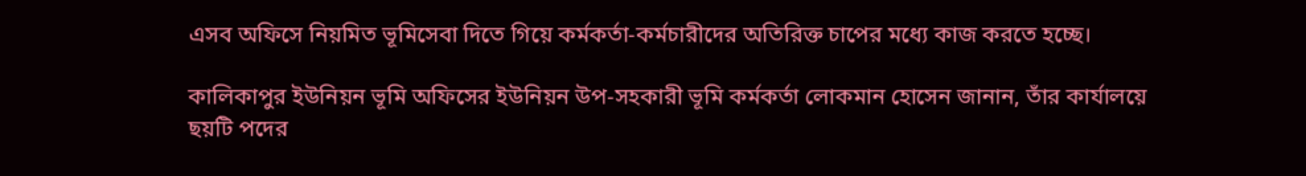এসব অফিসে নিয়মিত ভূমিসেবা দিতে গিয়ে কর্মকর্তা-কর্মচারীদের অতিরিক্ত চাপের মধ্যে কাজ করতে হচ্ছে।

কালিকাপুর ইউনিয়ন ভূমি অফিসের ইউনিয়ন উপ-সহকারী ভূমি কর্মকর্তা লোকমান হোসেন জানান, তাঁর কার্যালয়ে ছয়টি পদের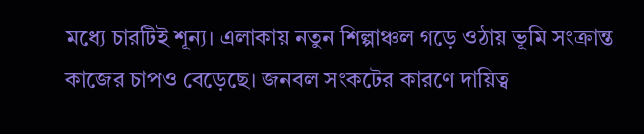মধ্যে চারটিই শূন্য। এলাকায় নতুন শিল্পাঞ্চল গড়ে ওঠায় ভূমি সংক্রান্ত কাজের চাপও বেড়েছে। জনবল সংকটের কারণে দায়িত্ব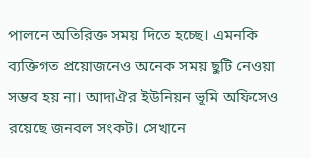পালনে অতিরিক্ত সময় দিতে হচ্ছে। এমনকি ব্যক্তিগত প্রয়োজনেও অনেক সময় ছুটি নেওয়া সম্ভব হয় না। আদাঐর ইউনিয়ন ভূমি অফিসেও রয়েছে জনবল সংকট। সেখানে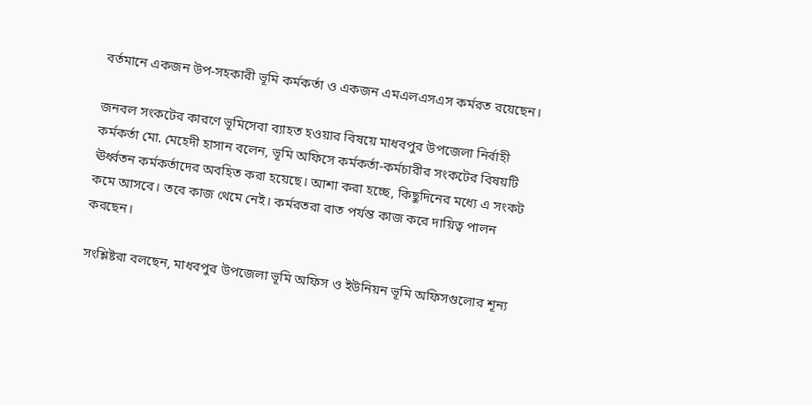বর্তমানে একজন উপ-সহকারী ভূমি কর্মকর্তা ও একজন এমএলএসএস কর্মরত রয়েছেন।

জনবল সংকটের কারণে ভূমিসেবা ব্যাহত হওয়ার বিষয়ে মাধবপুর উপজেলা নির্বাহী কর্মকর্তা মো. মেহেদী হাসান বলেন, ভূমি অফিসে কর্মকর্তা-কর্মচারীর সংকটের বিষয়টি ঊর্ধ্বতন কর্মকর্তাদের অবহিত করা হয়েছে। আশা করা হচ্ছে, কিছুদিনের মধ্যে এ সংকট কমে আসবে। তবে কাজ থেমে নেই। কর্মরতরা রাত পর্যন্ত কাজ করে দায়িত্ব পালন করছেন।

সংশ্লিষ্টরা বলছেন, মাধবপুর উপজেলা ভূমি অফিস ও ইউনিয়ন ভূমি অফিসগুলোর শূন্য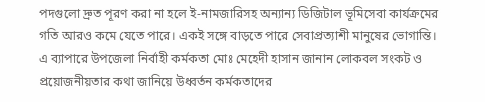পদগুলো দ্রুত পূরণ করা না হলে ই-নামজারিসহ অন্যান্য ডিজিটাল ভূমিসেবা কার্যক্রমের গতি আরও কমে যেতে পারে। একই সঙ্গে বাড়তে পারে সেবাপ্রত্যাশী মানুষের ভোগান্তি। এ ব্যাপারে উপজেলা নির্বাহী কর্মকতা মোঃ মেহেদী হাসান জানান লোকবল সংকট ও প্রয়োজনীয়তার কথা জানিয়ে উধ্বর্তন কর্মকতাদের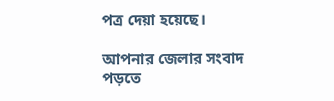পত্র দেয়া হয়েছে।

আপনার জেলার সংবাদ পড়তে